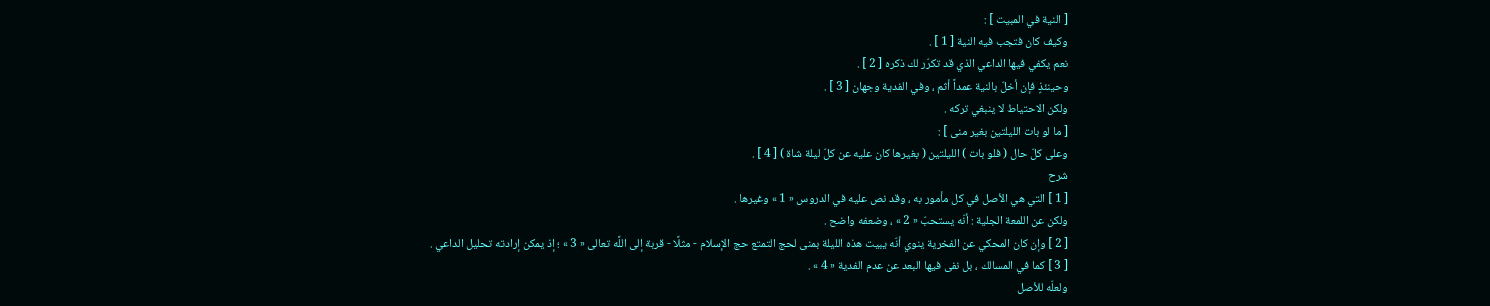[ النية في المبيت ] :
وكيف كان فتجب فيه النية [ 1 ] .
نعم يكفي فيها الداعي الذي قد تكرّر لك ذكره [ 2 ] .
وحينئذٍ فإن أخلّ بالنية عمداً أثم ، وفي الفدية وجهان [ 3 ] .
ولكن الاحتياط لا ينبغي تركه .
[ ما لو بات الليلتين بغير منى ] :
وعلى كلّ حال ( فلو بات ) الليلتين ( بغيرها كان عليه عن كلّ ليلة شاة ) [ 4 ] .
شرح
[ 1 ] التي هي الأصل في كل مأمور به ، وقد نص عليه في الدروس « 1 » وغيرها .
ولكن عن اللمعة الجلية : أنّه يستحبّ « 2 » ، وضعفه واضح .
[ 2 ] وإن كان المحكي عن الفخرية ينوي أنّه يبيت هذه الليلة بمنى لحج التمتع حج الإسلام - مثلًا - قربة إلى اللَّه تعالى « 3 » ؛ إذ يمكن إرادته تحليل الداعي .
[ 3 ] كما في المسالك ، بل نفى فيها البعد عن عدم الفدية « 4 » .
ولعلّه للأصل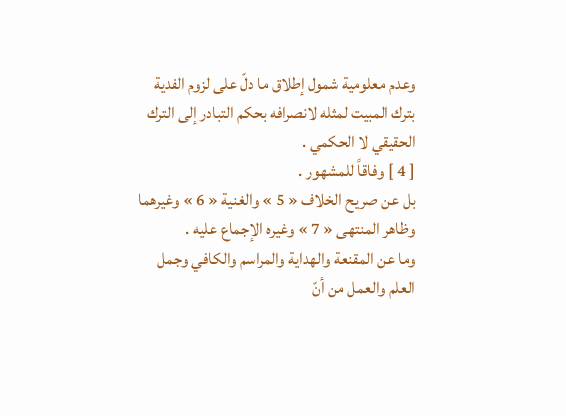وعدم معلومية شمول إطلاق ما دلّ على لزوم الفدية بترك المبيت لمثله لانصرافه بحكم التبادر إلى الترك الحقيقي لا الحكمي .
[ 4 ] وفاقاً للمشهور .
بل عن صريح الخلاف « 5 » والغنية « 6 » وغيرهما وظاهر المنتهى « 7 » وغيره الإجماع عليه .
وما عن المقنعة والهداية والمراسم والكافي وجمل العلم والعمل من أنّ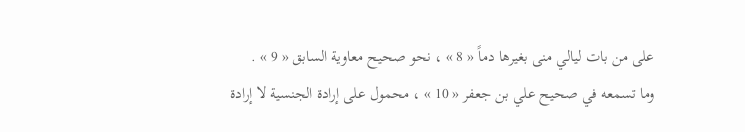على من بات ليالي منى بغيرها دماً « 8 » ، نحو صحيح معاوية السابق « 9 » .
وما تسمعه في صحيح علي بن جعفر « 10 » ، محمول على إرادة الجنسية لا إرادة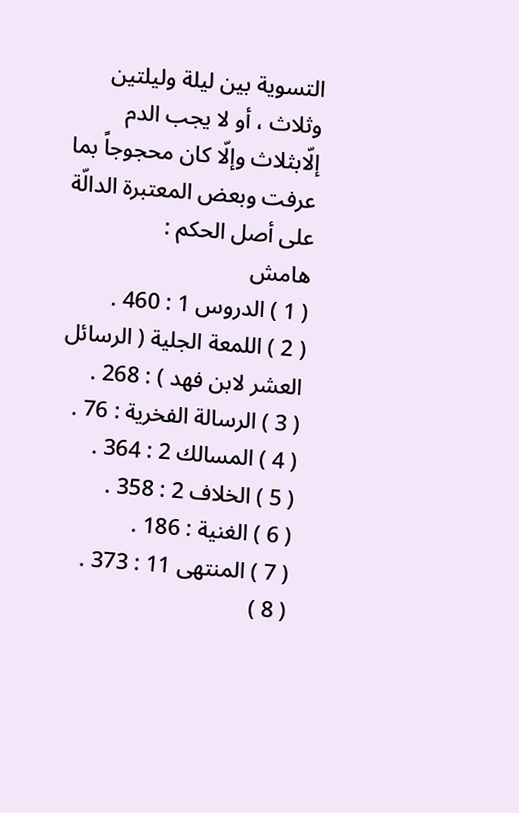التسوية بين ليلة وليلتين وثلاث ، أو لا يجب الدم إلّابثلاث وإلّا كان محجوجاً بما عرفت وبعض المعتبرة الدالّة على أصل الحكم :
هامش
( 1 ) الدروس 1 : 460 .
( 2 ) اللمعة الجلية ( الرسائل العشر لابن فهد ) : 268 .
( 3 ) الرسالة الفخرية : 76 .
( 4 ) المسالك 2 : 364 .
( 5 ) الخلاف 2 : 358 .
( 6 ) الغنية : 186 .
( 7 ) المنتهى 11 : 373 .
( 8 )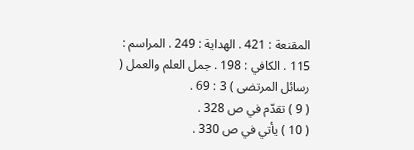المقنعة : 421 . الهداية : 249 . المراسم : 115 . الكافي : 198 . جمل العلم والعمل ( رسائل المرتضى ) 3 : 69 .
( 9 ) تقدّم في ص 328 .
( 10 ) يأتي في ص 330 .